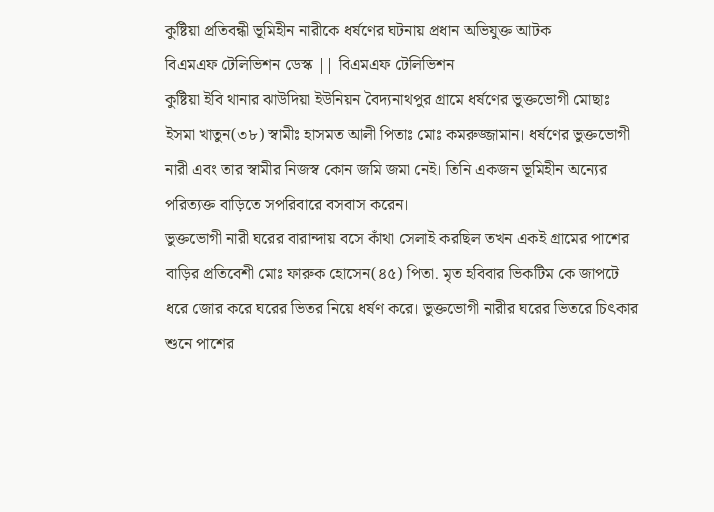কুষ্টিয়া প্রতিবন্ধী ভূমিহীন নারীকে ধর্ষণের ঘটনায় প্রধান অভিযুক্ত আটক
বিএমএফ টেলিভিশন ডেস্ক || বিএমএফ টেলিভিশন
কুষ্টিয়া ইবি থানার ঝাউদিয়া ইউনিয়ন বৈদ্যনাথপুর গ্রামে ধর্ষণের ভুক্তভোগী মোছাঃ ইসমা খাতুন(৩৮) স্বামীঃ হাসমত আলী পিতাঃ মোঃ কমরুজ্জামান। ধর্ষণের ভুক্তভোগী নারী এবং তার স্বামীর নিজস্ব কোন জমি জমা নেই। তিনি একজন ভূমিহীন অন্যের পরিত্যক্ত বাড়িতে সপরিবারে বসবাস করেন।
ভুক্তভোগী নারী ঘরের বারান্দায় বসে কাঁথা সেলাই করছিল তখন একই গ্রামের পাশের বাড়ির প্রতিবেশী মোঃ ফারুক হোসেন(৪৫) পিতা. মৃত হবিবার ভিকটিম কে জাপটে ধরে জোর করে ঘরের ভিতর নিয়ে ধর্ষণ করে। ভুক্তভোগী নারীর ঘরের ভিতরে চিৎকার শুনে পাশের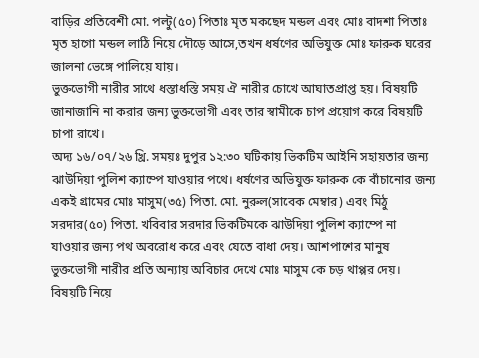বাড়ির প্রতিবেশী মো. পল্টু(৫০) পিতাঃ মৃত মকছেদ মন্ডল এবং মোঃ বাদশা পিতাঃ মৃত হাগো মন্ডল লাঠি নিয়ে দৌড়ে আসে,তখন ধর্ষণের অভিযুক্ত মোঃ ফারুক ঘরের জালনা ভেঙ্গে পালিয়ে যায়।
ভুক্তভোগী নারীর সাথে ধস্তাধস্তি সময় ঐ নারীর চোখে আঘাতপ্রাপ্ত হয়। বিষয়টি জানাজানি না করার জন্য ভুক্তভোগী এবং তার স্বামীকে চাপ প্রয়োগ করে বিষয়টি চাপা রাখে।
অদ্য ১৬/০৭/২৬ খ্রি. সময়ঃ দুপুর ১২:৩০ ঘটিকায় ভিকটিম আইনি সহায়তার জন্য ঝাউদিয়া পুলিশ ক্যাম্পে যাওয়ার পথে। ধর্ষণের অভিযুক্ত ফারুক কে বাঁচানোর জন্য একই গ্রামের মোঃ মাসুম(৩৫) পিতা. মো. নুরুল(সাবেক মেম্বার) এবং মিঠু সরদার(৫০) পিতা. খবিবার সরদার ভিকটিমকে ঝাউদিয়া পুলিশ ক্যাম্পে না যাওয়ার জন্য পথ অবরোধ করে এবং যেতে বাধা দেয়। আশপাশের মানুষ ভুক্তভোগী নারীর প্রতি অন্যায় অবিচার দেখে মোঃ মাসুম কে চড় থাপ্পর দেয়। বিষয়টি নিয়ে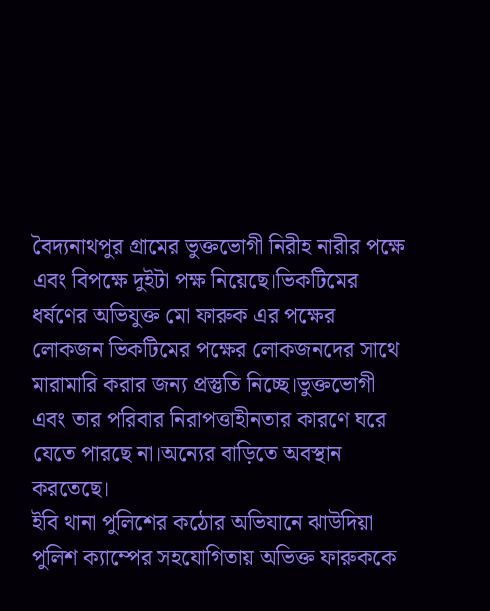বৈদ্যনাথপুর গ্রামের ভুক্তভোগী নিরীহ নারীর পক্ষে এবং বিপক্ষে দুইটা পক্ষ নিয়েছে।ভিকটিমের ধর্ষণের অভিযুক্ত মো ফারুক এর পক্ষের লোকজন ভিকটিমের পক্ষের লোকজনদের সাথে মারামারি করার জন্য প্রস্তুতি নিচ্ছে।ভুক্তভোগী এবং তার পরিবার নিরাপত্তাহীনতার কারণে ঘরে যেতে পারছে না।অন্যের বাড়িতে অবস্থান করতেছে।
ইবি থানা পুলিশের কঠোর অভিযানে ঝাউদিয়া পুলিশ ক্যাম্পের সহযোগিতায় অভিক্ত ফারুককে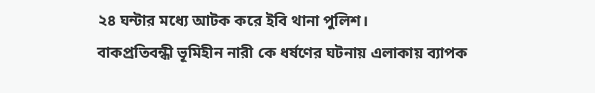২৪ ঘন্টার মধ্যে আটক করে ইবি থানা পুলিশ।
বাকপ্রতিবন্ধী ভূমিহীন নারী কে ধর্ষণের ঘটনায় এলাকায় ব্যাপক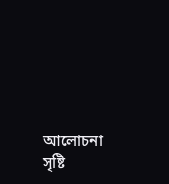আলোচনা সৃষ্টি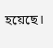হয়েছে।